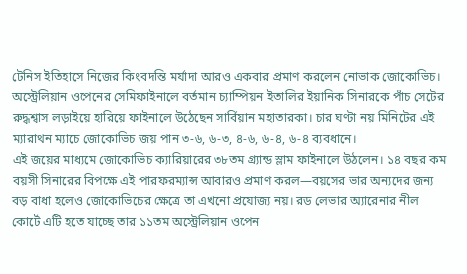টেনিস ইতিহাসে নিজের কিংবদন্তি মর্যাদা আরও একবার প্রমাণ করলেন নোভাক জোকোভিচ। অস্ট্রেলিয়ান ওপেনের সেমিফাইনালে বর্তমান চ্যাম্পিয়ন ইতালির ইয়ানিক সিনারকে পাঁচ সেটের রুদ্ধশ্বাস লড়াইয়ে হারিয়ে ফাইনালে উঠেছেন সার্বিয়ান মহাতারকা। চার ঘণ্টা নয় মিনিটের এই ম্যারাথন ম্যাচে জোকোভিচ জয় পান ৩-৬, ৬-৩, ৪-৬, ৬-৪, ৬-৪ ব্যবধানে।
এই জয়ের মাধ্যমে জোকোভিচ ক্যারিয়ারের ৩৮তম গ্র্যান্ড স্লাম ফাইনালে উঠলেন। ১৪ বছর কম বয়সী সিনারের বিপক্ষে এই পারফরম্যান্স আবারও প্রমাণ করল—বয়সের ভার অন্যদের জন্য বড় বাধা হলেও জোকোভিচের ক্ষেত্রে তা এখনো প্রযোজ্য নয়। রড লেভার অ্যারেনার নীল কোর্টে এটি হতে যাচ্ছে তার ১১তম অস্ট্রেলিয়ান ওপেন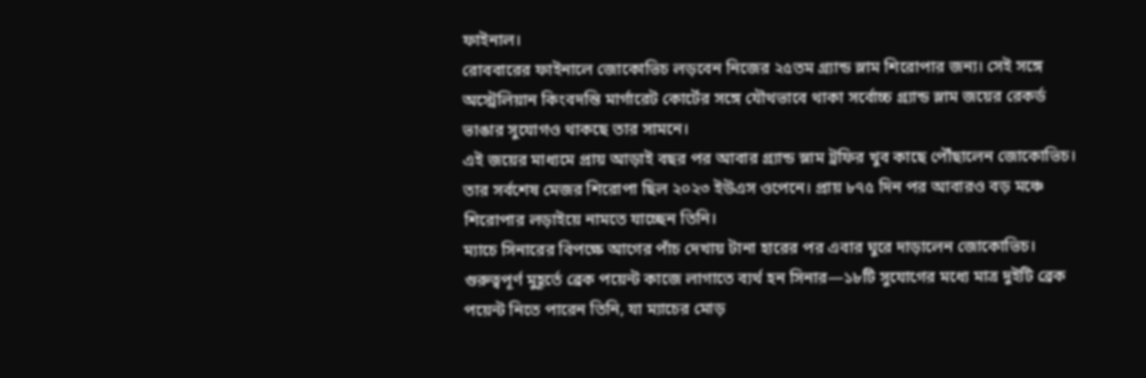ফাইনাল।
রোববারের ফাইনালে জোকোভিচ লড়বেন নিজের ২৫তম গ্র্যান্ড স্লাম শিরোপার জন্য। সেই সঙ্গে অস্ট্রেলিয়ান কিংবদন্তি মার্গারেট কোর্টের সঙ্গে যৌথভাবে থাকা সর্বোচ্চ গ্র্যান্ড স্লাম জয়ের রেকর্ড ভাঙার সুযোগও থাকছে তার সামনে।
এই জয়ের মাধ্যমে প্রায় আড়াই বছর পর আবার গ্র্যান্ড স্লাম ট্রফির খুব কাছে পৌঁছালেন জোকোভিচ। তার সর্বশেষ মেজর শিরোপা ছিল ২০২৩ ইউএস ওপেনে। প্রায় ৮৭৫ দিন পর আবারও বড় মঞ্চে শিরোপার লড়াইয়ে নামতে যাচ্ছেন তিনি।
ম্যাচে সিনারের বিপক্ষে আগের পাঁচ দেখায় টানা হারের পর এবার ঘুরে দাড়ালেন জোকোভিচ। গুরুত্বপূর্ণ মুহূর্তে ব্রেক পয়েন্ট কাজে লাগাতে ব্যর্থ হন সিনার—১৮টি সুযোগের মধ্যে মাত্র দুইটি ব্রেক পয়েন্ট নিতে পারেন তিনি, যা ম্যাচের মোড়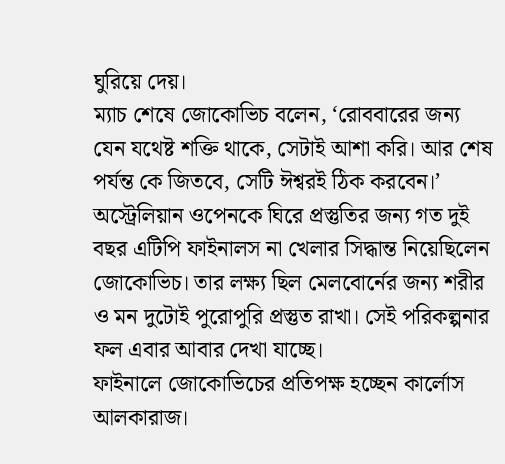ঘুরিয়ে দেয়।
ম্যাচ শেষে জোকোভিচ বলেন, ‘রোববারের জন্য যেন যথেষ্ট শক্তি থাকে, সেটাই আশা করি। আর শেষ পর্যন্ত কে জিতবে, সেটি ঈশ্বরই ঠিক করবেন।’
অস্ট্রেলিয়ান ওপেনকে ঘিরে প্রস্তুতির জন্য গত দুই বছর এটিপি ফাইনালস না খেলার সিদ্ধান্ত নিয়েছিলেন জোকোভিচ। তার লক্ষ্য ছিল মেলবোর্নের জন্য শরীর ও মন দুটোই পুরোপুরি প্রস্তুত রাখা। সেই পরিকল্পনার ফল এবার আবার দেখা যাচ্ছে।
ফাইনালে জোকোভিচের প্রতিপক্ষ হচ্ছেন কার্লোস আলকারাজ।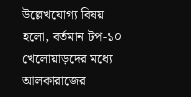উল্লেখযোগ্য বিষয় হলো, বর্তমান টপ-১০ খেলোয়াড়দের মধ্যে আলকারাজের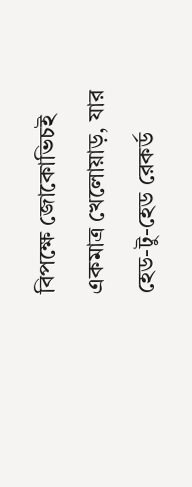বিপক্ষে জোকোভিচই একমাত্র খেলোয়াড়, যার হেড-টু-হেড রেকর্ড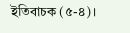ইতিবাচক (৫-৪)।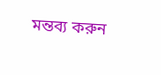মন্তব্য করুন